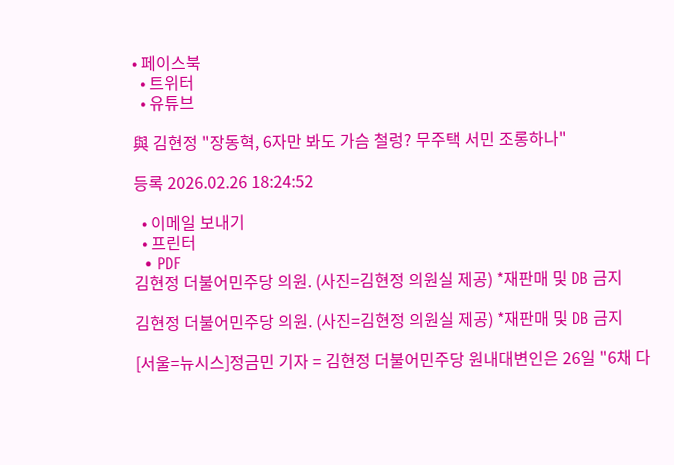• 페이스북
  • 트위터
  • 유튜브

與 김현정 "장동혁, 6자만 봐도 가슴 철렁? 무주택 서민 조롱하나"

등록 2026.02.26 18:24:52

  • 이메일 보내기
  • 프린터
  • PDF
김현정 더불어민주당 의원. (사진=김현정 의원실 제공) *재판매 및 DB 금지

김현정 더불어민주당 의원. (사진=김현정 의원실 제공) *재판매 및 DB 금지

[서울=뉴시스]정금민 기자 = 김현정 더불어민주당 원내대변인은 26일 "6채 다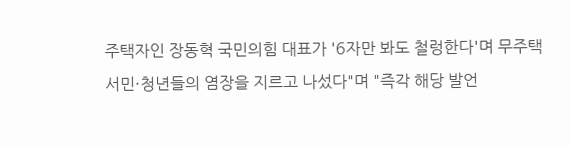주택자인 장동혁 국민의힘 대표가 '6자만 봐도 철렁한다'며 무주택 서민·청년들의 염장을 지르고 나섰다"며 "즉각 해당 발언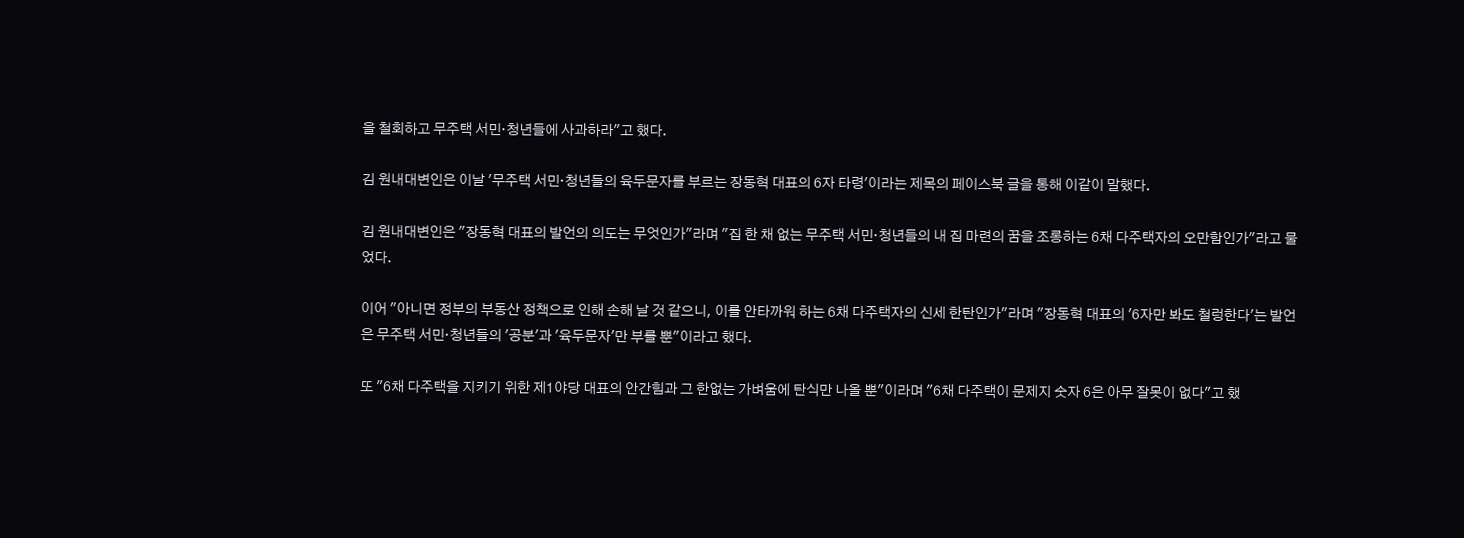을 철회하고 무주택 서민·청년들에 사과하라"고 했다.

김 원내대변인은 이날 '무주택 서민·청년들의 육두문자를 부르는 장동혁 대표의 6자 타령'이라는 제목의 페이스북 글을 통해 이같이 말했다.

김 원내대변인은 "장동혁 대표의 발언의 의도는 무엇인가"라며 "집 한 채 없는 무주택 서민·청년들의 내 집 마련의 꿈을 조롱하는 6채 다주택자의 오만함인가"라고 물었다.

이어 "아니면 정부의 부동산 정책으로 인해 손해 날 것 같으니, 이를 안타까워 하는 6채 다주택자의 신세 한탄인가"라며 "장동혁 대표의 '6자만 봐도 철렁한다'는 발언은 무주택 서민·청년들의 '공분'과 '육두문자'만 부를 뿐"이라고 했다.

또 "6채 다주택을 지키기 위한 제1야당 대표의 안간힘과 그 한없는 가벼움에 탄식만 나올 뿐"이라며 "6채 다주택이 문제지 숫자 6은 아무 잘못이 없다"고 했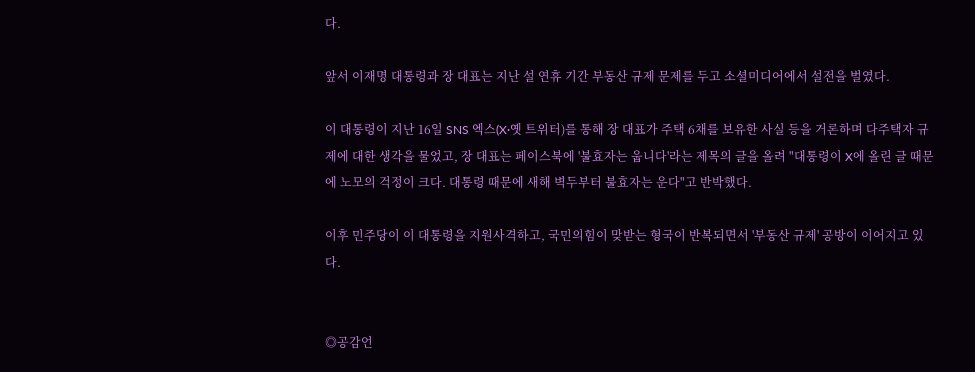다.

앞서 이재명 대통령과 장 대표는 지난 설 연휴 기간 부동산 규제 문제를 두고 소셜미디어에서 설전을 벌였다.

이 대통령이 지난 16일 SNS 엑스(X·옛 트위터)를 통해 장 대표가 주택 6채를 보유한 사실 등을 거론하며 다주택자 규제에 대한 생각을 물었고, 장 대표는 페이스북에 '불효자는 웁니다'라는 제목의 글을 올려 "대통령이 X에 올린 글 때문에 노모의 걱정이 크다. 대통령 때문에 새해 벽두부터 불효자는 운다"고 반박했다.

이후 민주당이 이 대통령을 지원사격하고, 국민의힘이 맞받는 형국이 반복되면서 '부동산 규제' 공방이 이어지고 있다.


◎공감언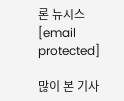론 뉴시스 [email protected]

많이 본 기사